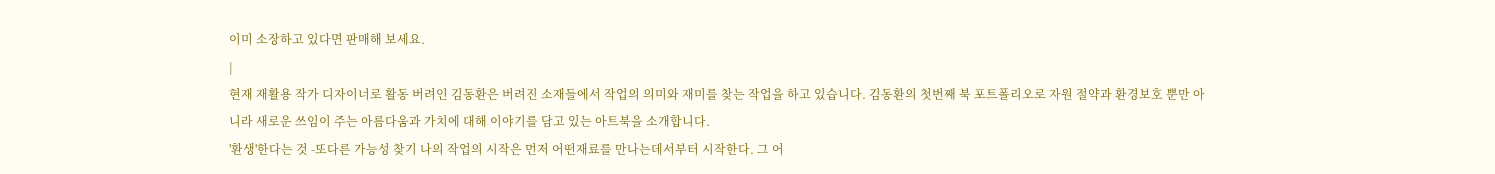이미 소장하고 있다면 판매해 보세요.
|
현재 재활용 작가 디자이너로 활동 버려인 김동환은 버려진 소재들에서 작업의 의미와 재미를 찾는 작업을 하고 있습니다. 김동환의 첫번째 북 포트폴리오로 자원 절약과 환경보호 뿐만 아니라 새로운 쓰임이 주는 아름다움과 가치에 대해 이야기를 담고 있는 아트북을 소개합니다.
'환생'한다는 것 -또다른 가능성 찾기 나의 작업의 시작은 먼저 어떤재료를 만나는데서부터 시작한다. 그 어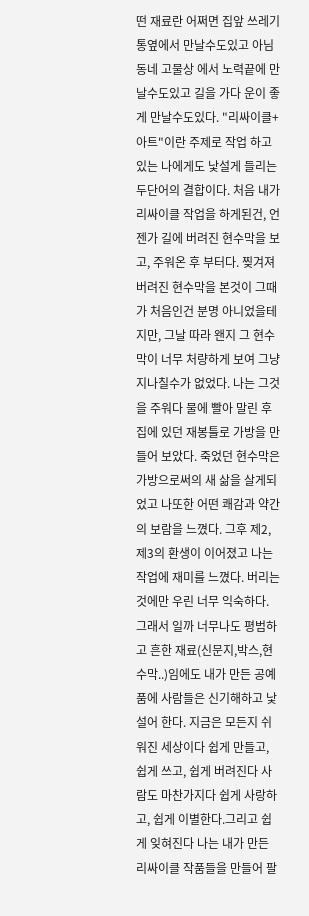떤 재료란 어쩌면 집앞 쓰레기통옆에서 만날수도있고 아님 동네 고물상 에서 노력끝에 만날수도있고 길을 가다 운이 좋게 만날수도있다. "리싸이클+아트"이란 주제로 작업 하고 있는 나에게도 낯설게 들리는 두단어의 결합이다. 처음 내가 리싸이클 작업을 하게된건, 언젠가 길에 버려진 현수막을 보고, 주워온 후 부터다. 찢겨져 버려진 현수막을 본것이 그때가 처음인건 분명 아니었을테지만, 그날 따라 왠지 그 현수막이 너무 처량하게 보여 그냥 지나칠수가 없었다. 나는 그것을 주워다 물에 빨아 말린 후 집에 있던 재봉틀로 가방을 만들어 보았다. 죽었던 현수막은 가방으로써의 새 삶을 살게되었고 나또한 어떤 쾌감과 약간의 보람을 느꼈다. 그후 제2, 제3의 환생이 이어졌고 나는 작업에 재미를 느꼈다. 버리는 것에만 우린 너무 익숙하다. 그래서 일까 너무나도 평범하고 흔한 재료(신문지,박스,현수막..)임에도 내가 만든 공예품에 사람들은 신기해하고 낯설어 한다. 지금은 모든지 쉬워진 세상이다 쉽게 만들고, 쉽게 쓰고, 쉽게 버려진다 사람도 마찬가지다 쉽게 사랑하고, 쉽게 이별한다.그리고 쉽게 잊혀진다 나는 내가 만든 리싸이클 작품들을 만들어 팔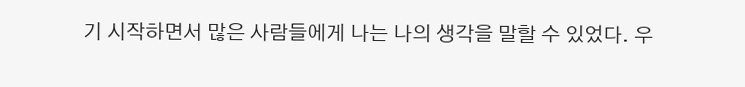기 시작하면서 많은 사람들에게 나는 나의 생각을 말할 수 있었다. 우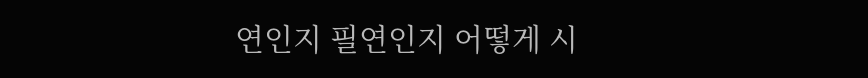연인지 필연인지 어떻게 시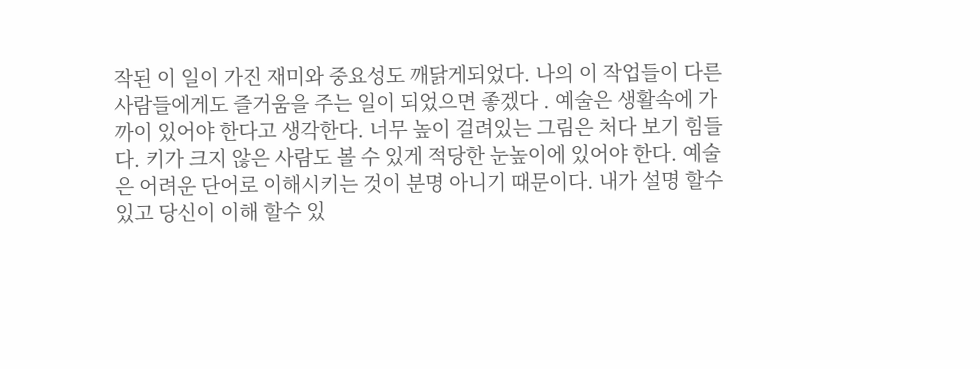작된 이 일이 가진 재미와 중요성도 깨닭게되었다. 나의 이 작업들이 다른 사람들에게도 즐거움을 주는 일이 되었으면 좋겠다 . 예술은 생활속에 가까이 있어야 한다고 생각한다. 너무 높이 걸려있는 그림은 처다 보기 힘들다. 키가 크지 않은 사람도 볼 수 있게 적당한 눈높이에 있어야 한다. 예술은 어려운 단어로 이해시키는 것이 분명 아니기 때문이다. 내가 설명 할수 있고 당신이 이해 할수 있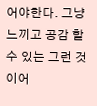어야한다. 그냥 느끼고 공감 할 수 있는 그런 것 이어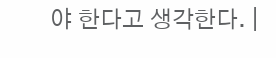야 한다고 생각한다. |